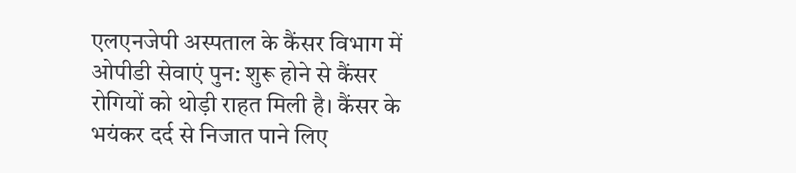एलएनजेपी अस्पताल के कैंसर विभाग में ओपीडी सेवाएं पुन: शुरू होने से कैंसर रोगियों को थोड़ी राहत मिली है। कैंसर के भयंकर दर्द से निजात पाने लिए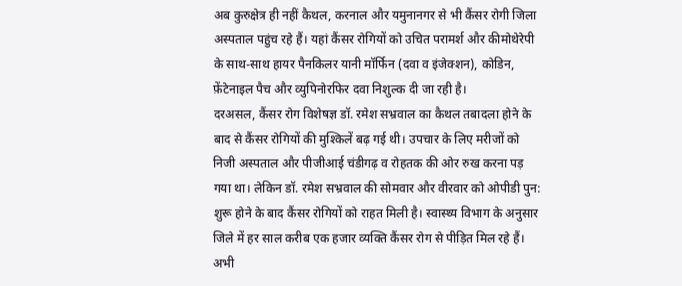अब कुरुक्षेत्र ही नहीं कैथल, करनाल और यमुनानगर से भी कैंसर रोगी जिला अस्पताल पहुंच रहे हैं। यहां कैंसर रोगियों को उचित परामर्श और कीमोथेरेपी के साथ-साथ हायर पैनकिलर यानी मॉर्फिन (दवा व इंजेक्शन), कोडिन, फ़ेंटेनाइल पैच और व्युपिनोरफिर दवा निशुल्क दी जा रही है।
दरअसल, कैंसर रोग विशेषज्ञ डॉ. रमेश सभ्रवाल का कैथल तबादला होने के बाद से कैंसर रोगियों की मुश्किलें बढ़ गई थी। उपचार के लिए मरीजों को निजी अस्पताल और पीजीआई चंडीगढ़ व रोहतक की ओर रुख करना पड़ गया था। लेकिन डॉ. रमेश सभ्रवाल की सोमवार और वीरवार को ओपीडी पुन: शुरू होने के बाद कैंसर रोगियों को राहत मिली है। स्वास्थ्य विभाग के अनुसार जिले में हर साल करीब एक हजार व्यक्ति कैंसर रोग से पीड़ित मिल रहे हैं। अभी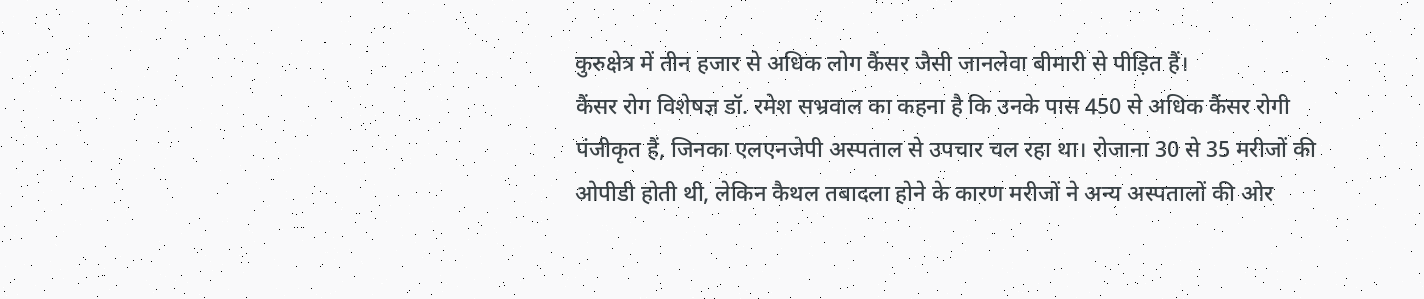कुरुक्षेत्र में तीन हजार से अधिक लोग कैंसर जैसी जानलेवा बीमारी से पीड़ित हैं।
कैंसर रोग विशेषज्ञ डॉ. रमेश सभ्रवाल का कहना है कि उनके पास 450 से अधिक कैंसर रोगी पंजीकृत हैं, जिनका एलएनजेपी अस्पताल से उपचार चल रहा था। रोजाना 30 से 35 मरीजों की ओपीडी होती थी, लेकिन कैथल तबादला होने के कारण मरीजों ने अन्य अस्पतालों की ओर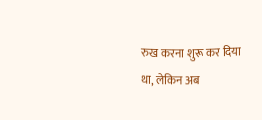रुख करना शुरू कर दिया था, लेकिन अब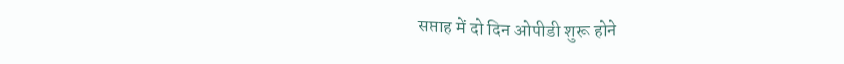सप्ताह में दो दिन ओपीडी शुरू होने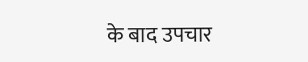के बाद उपचार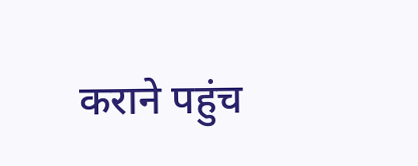कराने पहुंच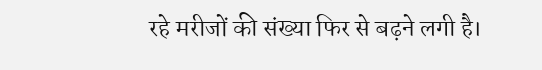रहे मरीजों की संख्या फिर से बढ़ने लगी है।